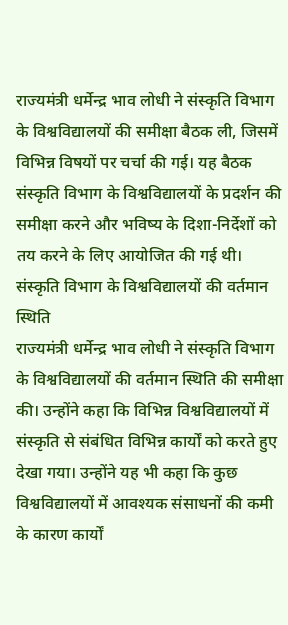राज्यमंत्री धर्मेन्द्र भाव लोधी ने संस्कृति विभाग के विश्वविद्यालयों की समीक्षा बैठक ली, जिसमें विभिन्न विषयों पर चर्चा की गई। यह बैठक संस्कृति विभाग के विश्वविद्यालयों के प्रदर्शन की समीक्षा करने और भविष्य के दिशा-निर्देशों को तय करने के लिए आयोजित की गई थी।
संस्कृति विभाग के विश्वविद्यालयों की वर्तमान स्थिति
राज्यमंत्री धर्मेन्द्र भाव लोधी ने संस्कृति विभाग के विश्वविद्यालयों की वर्तमान स्थिति की समीक्षा की। उन्होंने कहा कि विभिन्न विश्वविद्यालयों में संस्कृति से संबंधित विभिन्न कार्यों को करते हुए देखा गया। उन्होंने यह भी कहा कि कुछ विश्वविद्यालयों में आवश्यक संसाधनों की कमी के कारण कार्यों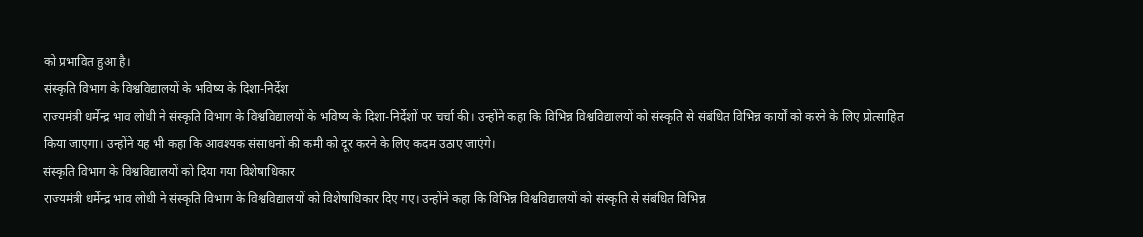को प्रभावित हुआ है।
संस्कृति विभाग के विश्वविद्यालयों के भविष्य के दिशा-निर्देश
राज्यमंत्री धर्मेन्द्र भाव लोधी ने संस्कृति विभाग के विश्वविद्यालयों के भविष्य के दिशा-निर्देशों पर चर्चा की। उन्होंने कहा कि विभिन्न विश्वविद्यालयों को संस्कृति से संबंधित विभिन्न कार्यों को करने के लिए प्रोत्साहित किया जाएगा। उन्होंने यह भी कहा कि आवश्यक संसाधनों की कमी को दूर करने के लिए कदम उठाए जाएंगे।
संस्कृति विभाग के विश्वविद्यालयों को दिया गया विशेषाधिकार
राज्यमंत्री धर्मेन्द्र भाव लोधी ने संस्कृति विभाग के विश्वविद्यालयों को विशेषाधिकार दिए गए। उन्होंने कहा कि विभिन्न विश्वविद्यालयों को संस्कृति से संबंधित विभिन्न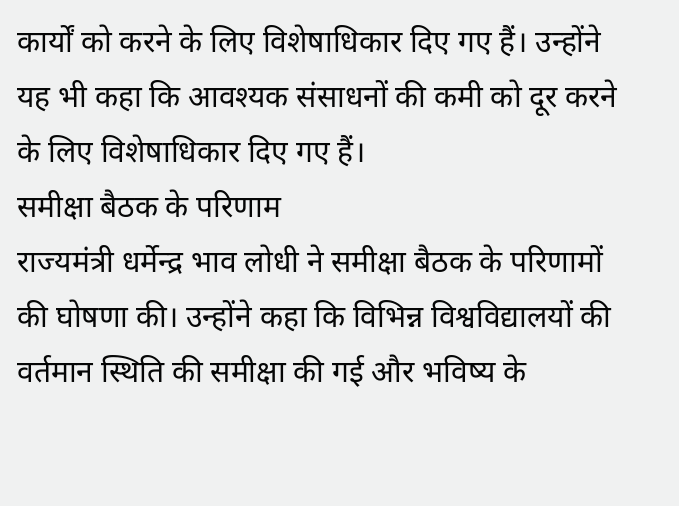कार्यों को करने के लिए विशेषाधिकार दिए गए हैं। उन्होंने यह भी कहा कि आवश्यक संसाधनों की कमी को दूर करने के लिए विशेषाधिकार दिए गए हैं।
समीक्षा बैठक के परिणाम
राज्यमंत्री धर्मेन्द्र भाव लोधी ने समीक्षा बैठक के परिणामों की घोषणा की। उन्होंने कहा कि विभिन्न विश्वविद्यालयों की वर्तमान स्थिति की समीक्षा की गई और भविष्य के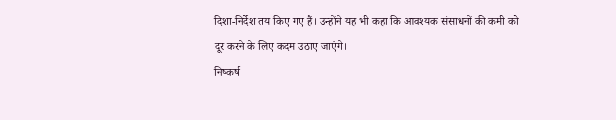दिशा-निर्देश तय किए गए हैं। उन्होंने यह भी कहा कि आवश्यक संसाधनों की कमी को दूर करने के लिए कदम उठाए जाएंगे।
निष्कर्ष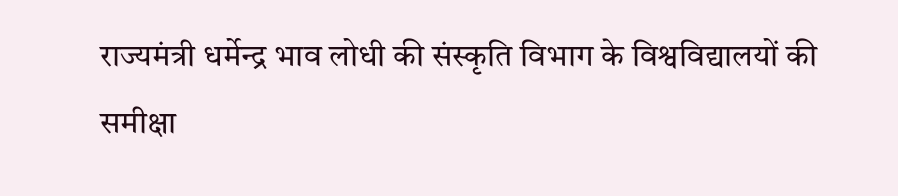राज्यमंत्री धर्मेन्द्र भाव लोधी की संस्कृति विभाग के विश्वविद्यालयों की समीक्षा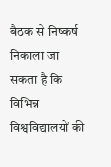बैठक से निष्कर्ष निकाला जा सकता है कि विभिन्न विश्वविद्यालयों की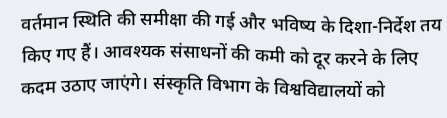वर्तमान स्थिति की समीक्षा की गई और भविष्य के दिशा-निर्देश तय किए गए हैं। आवश्यक संसाधनों की कमी को दूर करने के लिए कदम उठाए जाएंगे। संस्कृति विभाग के विश्वविद्यालयों को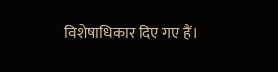विशेषाधिकार दिए गए हैं।